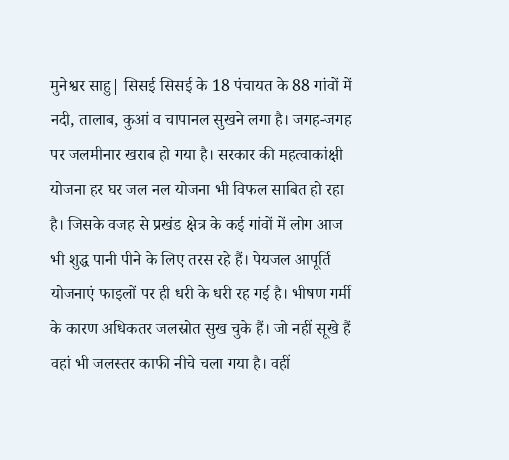मुनेश्वर साहु| सिसई सिसई के 18 पंचायत के 88 गांवों में नदी, तालाब, कुआं व चापानल सुखने लगा है। जगह-जगह पर जलमीनार खराब हो गया है। सरकार की महत्वाकांक्षी योजना हर घर जल नल योजना भी विफल साबित हो रहा है। जिसके वजह से प्रखंड क्षेत्र के कई गांवों में लोग आज भी शुद्ध पानी पीने के लिए तरस रहे हैं। पेयजल आपूर्ति योजनाएं फाइलों पर ही धरी के धरी रह गई है। भीषण गर्मी के कारण अधिकतर जलस्रोत सुख चुके हैं। जो नहीं सूखे हैं वहां भी जलस्तर काफी नीचे चला गया है। वहीं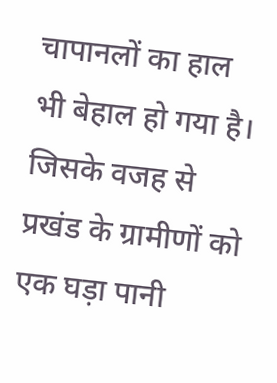चापानलों का हाल भी बेहाल हो गया है। जिसके वजह से प्रखंड के ग्रामीणों को एक घड़ा पानी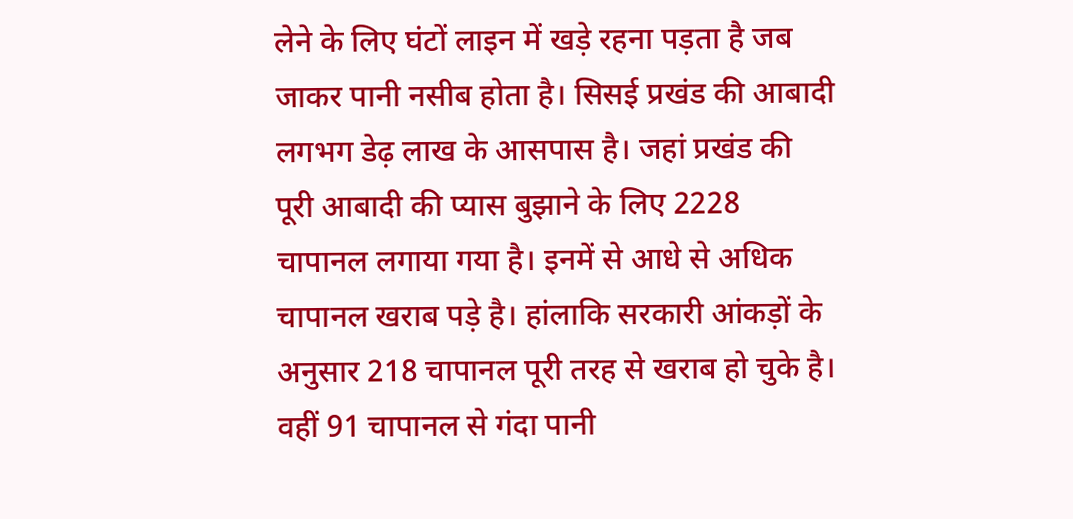लेने के लिए घंटों लाइन में खड़े रहना पड़ता है जब जाकर पानी नसीब होता है। सिसई प्रखंड की आबादी लगभग डेढ़ लाख के आसपास है। जहां प्रखंड की पूरी आबादी की प्यास बुझाने के लिए 2228 चापानल लगाया गया है। इनमें से आधे से अधिक चापानल खराब पड़े है। हांलाकि सरकारी आंकड़ों के अनुसार 218 चापानल पूरी तरह से खराब हो चुके है। वहीं 91 चापानल से गंदा पानी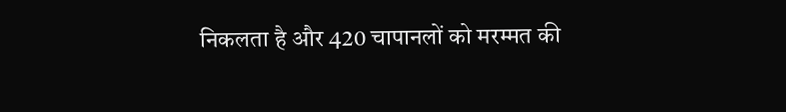निकलता है और 420 चापानलों को मरम्मत की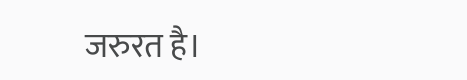जरुरत है।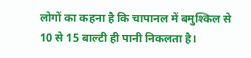लोगों का कहना है कि चापानल में बमुश्किल से 10 से 15 बाल्टी ही पानी निकलता है।